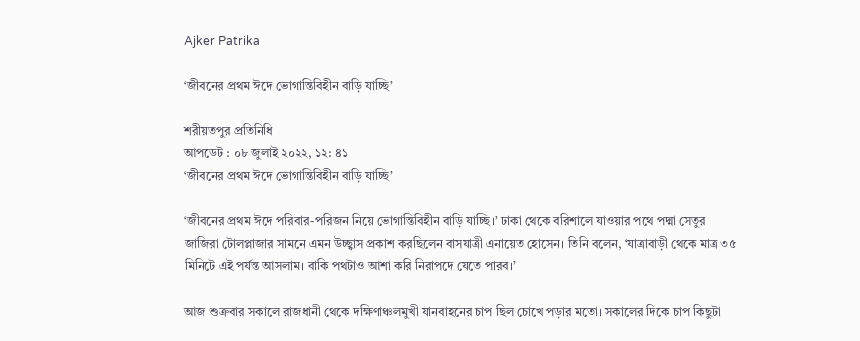Ajker Patrika

‘জীবনের প্রথম ঈদে ভোগান্তিবিহীন বাড়ি যাচ্ছি’

শরীয়তপুর প্রতিনিধি
আপডেট : ০৮ জুলাই ২০২২, ১২: ৪১
‘জীবনের প্রথম ঈদে ভোগান্তিবিহীন বাড়ি যাচ্ছি’

‘জীবনের প্রথম ঈদে পরিবার-পরিজন নিয়ে ভোগান্তিবিহীন বাড়ি যাচ্ছি।’ ঢাকা থেকে বরিশালে যাওয়ার পথে পদ্মা সেতুর জাজিরা টোলপ্লাজার সামনে এমন উচ্ছ্বাস প্রকাশ করছিলেন বাসযাত্রী এনায়েত হোসেন। তিনি বলেন, ‘যাত্রাবাড়ী থেকে মাত্র ৩৫ মিনিটে এই পর্যন্ত আসলাম। বাকি পথটাও আশা করি নিরাপদে যেতে পারব।’

আজ শুক্রবার সকালে রাজধানী থেকে দক্ষিণাঞ্চলমুখী যানবাহনের চাপ ছিল চোখে পড়ার মতো। সকালের দিকে চাপ কিছুটা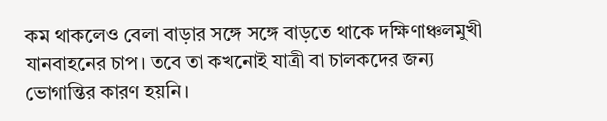কম থাকলেও বেলা বাড়ার সঙ্গে সঙ্গে বাড়তে থাকে দক্ষিণাঞ্চলমুখী যানবাহনের চাপ। তবে তা কখনোই যাত্রী বা চালকদের জন্য ভোগান্তির কারণ হয়নি।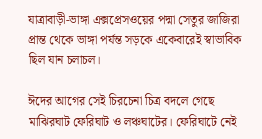যাত্রাবাড়ী-ভাঙ্গা এক্সপ্রেসওয়ের পদ্মা সেতুর জাজিরা প্রান্ত থেকে ভাঙ্গা পর্যন্ত সড়কে একেবারেই স্বাভাবিক ছিল যান চলাচল।

ঈদের আগের সেই চিরচেনা চিত্র বদলে গেছে মাঝিরঘাট ফেরিঘাট ও লঞ্চঘাটের। ফেরিঘাটে নেই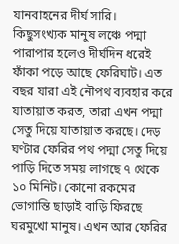যানবাহনের দীর্ঘ সারি। কিছুসংখ্যক মানুষ লঞ্চে পদ্মা পারাপার হলেও দীর্ঘদিন ধরেই ফাঁকা পড়ে আছে ফেরিঘাট। এত বছর যারা এই নৌপথ ব্যবহার করে যাতায়াত করত, তারা এখন পদ্মা সেতু দিয়ে যাতায়াত করছে। দেড় ঘণ্টার ফেরির পথ পদ্মা সেতু দিয়ে পাড়ি দিতে সময় লাগছে ৭ থেকে ১০ মিনিট। কোনো রকমের ভোগান্তি ছাড়াই বাড়ি ফিরছে ঘরমুখো মানুষ। এখন আর ফেরির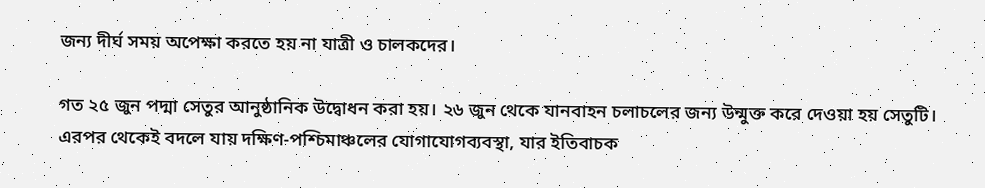জন্য দীর্ঘ সময় অপেক্ষা করতে হয় না যাত্রী ও চালকদের।

গত ২৫ জুন পদ্মা সেতুর আনুষ্ঠানিক উদ্বোধন করা হয়। ২৬ জুন থেকে যানবাহন চলাচলের জন্য উন্মুক্ত করে দেওয়া হয় সেতুটি। এরপর থেকেই বদলে যায় দক্ষিণ-পশ্চিমাঞ্চলের যোগাযোগব্যবস্থা, যার ইতিবাচক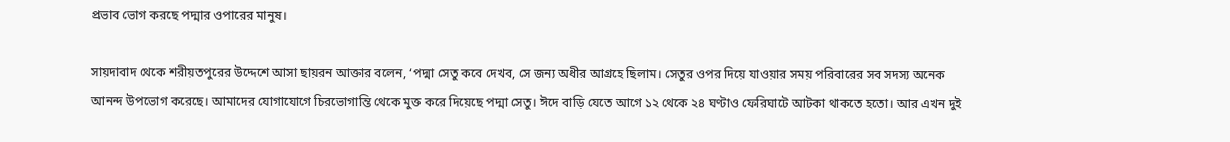প্রভাব ভোগ করছে পদ্মার ওপারের মানুষ।

সায়দাবাদ থেকে শরীয়তপুরের উদ্দেশে আসা ছায়রন আক্তার বলেন, ‘পদ্মা সেতু কবে দেখব, সে জন্য অধীর আগ্রহে ছিলাম। সেতুর ওপর দিয়ে যাওয়ার সময় পরিবারের সব সদস্য অনেক আনন্দ উপভোগ করেছে। আমাদের যোগাযোগে চিরভোগান্তি থেকে মুক্ত করে দিয়েছে পদ্মা সেতু। ঈদে বাড়ি যেতে আগে ১২ থেকে ২৪ ঘণ্টাও ফেরিঘাটে আটকা থাকতে হতো। আর এখন দুই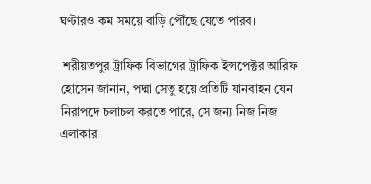ঘণ্টারও কম সময়ে বাড়ি পৌঁছে যেতে পারব।

 শরীয়তপুর ট্রাফিক বিভাগের ট্রাফিক ইন্সপেক্টর আরিফ হোসেন জানান, পদ্মা সেতু হয়ে প্রতিটি যানবাহন যেন নিরাপদে চলাচল করতে পারে, সে জন্য নিজ নিজ এলাকার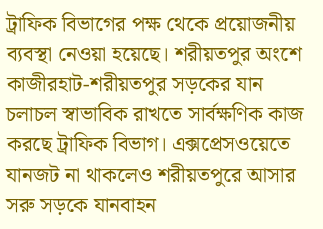ট্রাফিক বিভাগের পক্ষ থেকে প্রয়োজনীয় ব্যবস্থা নেওয়া হয়েছে। শরীয়তপুর অংশে কাজীরহাট-শরীয়তপুর সড়কের যান চলাচল স্বাভাবিক রাখতে সার্বক্ষণিক কাজ করছে ট্রাফিক বিভাগ। এক্সপ্রেসওয়েতে যানজট না থাকলেও শরীয়তপুরে আসার সরু সড়কে যানবাহন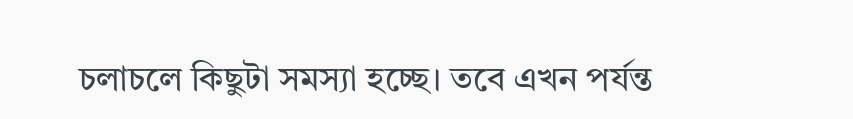চলাচলে কিছুটা সমস্যা হচ্ছে। তবে এখন পর্যন্ত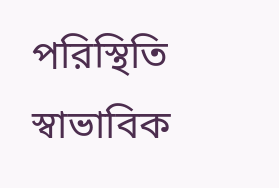পরিস্থিতি স্বাভাবিক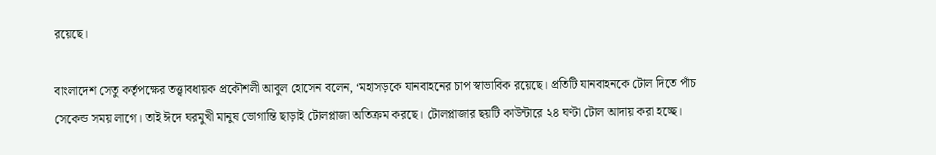রয়েছে।

বাংলাদেশ সেতু কর্তৃপক্ষের তত্ত্বাবধায়ক প্রকৌশলী আবুল হোসেন বলেন, ‘মহাসড়কে যানবাহনের চাপ স্বাভাবিক রয়েছে। প্রতিটি যানবাহনকে টোল দিতে পাঁচ সেকেন্ড সময় লাগে। তাই ঈদে ঘরমুখী মানুষ ভোগান্তি ছাড়াই টোলপ্লাজা অতিক্রম করছে। টোলপ্লাজার ছয়টি কাউন্টারে ২৪ ঘণ্টা টোল আদায় করা হচ্ছে।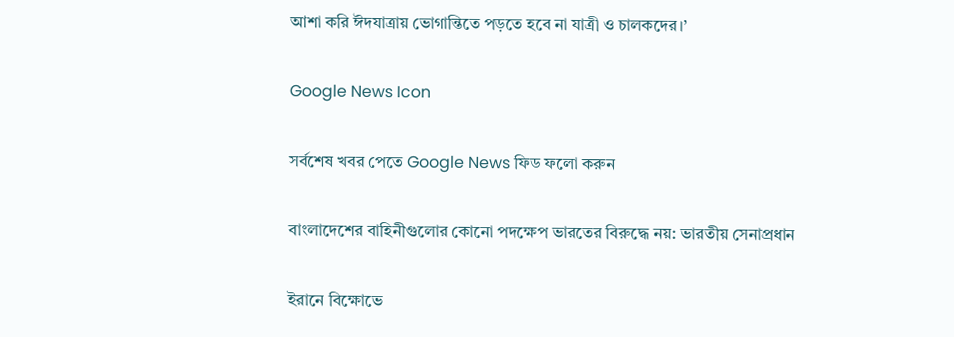আশা করি ঈদযাত্রায় ভোগান্তিতে পড়তে হবে না যাত্রী ও চালকদের।’

Google News Icon

সর্বশেষ খবর পেতে Google News ফিড ফলো করুন

বাংলাদেশের বাহিনীগুলোর কোনো পদক্ষেপ ভারতের বিরুদ্ধে নয়: ভারতীয় সেনাপ্রধান

ইরানে বিক্ষোভে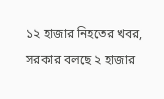১২ হাজার নিহতের খবর, সরকার বলছে ২ হাজার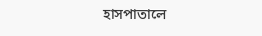হাসপাতালে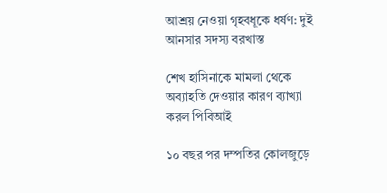আশ্রয় নেওয়া গৃহবধূকে ধর্ষণ: দুই আনসার সদস্য বরখাস্ত

শেখ হাসিনাকে মামলা থেকে অব্যাহতি দেওয়ার কারণ ব্যাখ্যা করল পিবিআই

১০ বছর পর দম্পতির কোলজুড়ে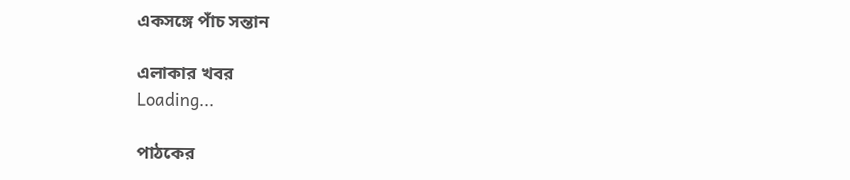একসঙ্গে পাঁচ সন্তান

এলাকার খবর
Loading...

পাঠকের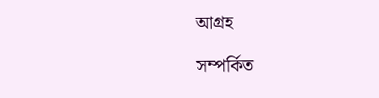আগ্রহ

সম্পর্কিত